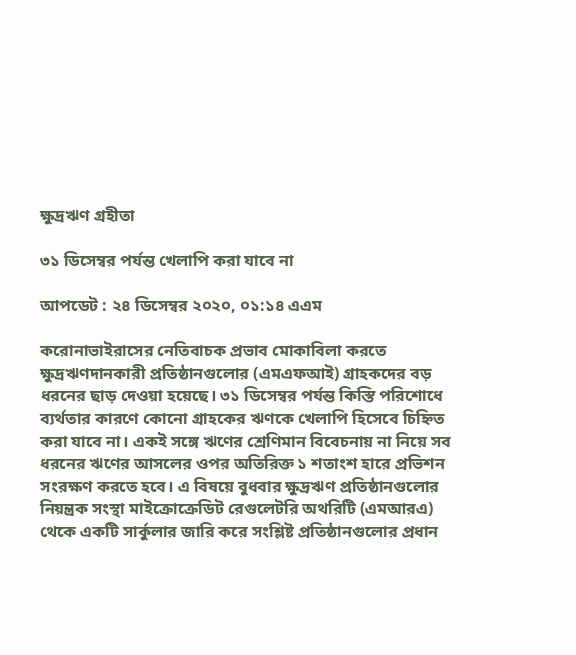ক্ষুদ্রঋণ গ্রহীতা

৩১ ডিসেম্বর পর্যন্ত খেলাপি করা যাবে না

আপডেট : ২৪ ডিসেম্বর ২০২০, ০১:১৪ এএম

করোনাভাইরাসের নেতিবাচক প্রভাব মোকাবিলা করতে ক্ষুদ্রঋণদানকারী প্রতিষ্ঠানগুলোর (এমএফআই) গ্রাহকদের বড় ধরনের ছাড় দেওয়া হয়েছে। ৩১ ডিসেম্বর পর্যন্ত কিস্তি পরিশোধে ব্যর্থতার কারণে কোনো গ্রাহকের ঋণকে খেলাপি হিসেবে চিহ্নিত করা যাবে না। একই সঙ্গে ঋণের শ্রেণিমান বিবেচনায় না নিয়ে সব ধরনের ঋণের আসলের ওপর অতিরিক্ত ১ শতাংশ হারে প্রভিশন সংরক্ষণ করতে হবে। এ বিষয়ে বুধবার ক্ষুদ্রঋণ প্রতিষ্ঠানগুলোর নিয়ন্ত্রক সংস্থা মাইক্রোক্রেডিট রেগুলেটরি অথরিটি (এমআরএ) থেকে একটি সার্কুলার জারি করে সংশ্লিষ্ট প্রতিষ্ঠানগুলোর প্রধান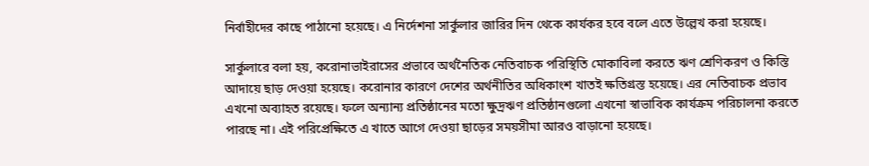নির্বাহীদের কাছে পাঠানো হয়েছে। এ নির্দেশনা সার্কুলার জারির দিন থেকে কার্যকর হবে বলে এতে উল্লেখ করা হয়েছে।

সার্কুলারে বলা হয়, করোনাভাইরাসের প্রভাবে অর্থনৈতিক নেতিবাচক পরিস্থিতি মোকাবিলা করতে ঋণ শ্রেণিকরণ ও কিস্তি আদায়ে ছাড় দেওয়া হয়েছে। করোনার কারণে দেশের অর্থনীতির অধিকাংশ খাতই ক্ষতিগ্রস্ত হয়েছে। এর নেতিবাচক প্রভাব এখনো অব্যাহত রয়েছে। ফলে অন্যান্য প্রতিষ্ঠানের মতো ক্ষুদ্রঋণ প্রতিষ্ঠানগুলো এখনো স্বাভাবিক কার্যক্রম পরিচালনা করতে পারছে না। এই পরিপ্রেক্ষিতে এ খাতে আগে দেওয়া ছাড়ের সময়সীমা আরও বাড়ানো হয়েছে।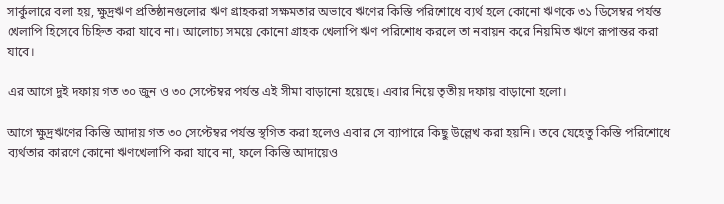সার্কুলারে বলা হয়, ক্ষুদ্রঋণ প্রতিষ্ঠানগুলোর ঋণ গ্রাহকরা সক্ষমতার অভাবে ঋণের কিস্তি পরিশোধে ব্যর্থ হলে কোনো ঋণকে ৩১ ডিসেম্বর পর্যন্ত খেলাপি হিসেবে চিহ্নিত করা যাবে না। আলোচ্য সময়ে কোনো গ্রাহক খেলাপি ঋণ পরিশোধ করলে তা নবায়ন করে নিয়মিত ঋণে রূপান্তর করা যাবে।

এর আগে দুই দফায় গত ৩০ জুন ও ৩০ সেপ্টেম্বর পর্যন্ত এই সীমা বাড়ানো হয়েছে। এবার নিয়ে তৃতীয় দফায় বাড়ানো হলো।

আগে ক্ষুদ্রঋণের কিস্তি আদায় গত ৩০ সেপ্টেম্বর পর্যন্ত স্থগিত করা হলেও এবার সে ব্যাপারে কিছু উল্লেখ করা হয়নি। তবে যেহেতু কিস্তি পরিশোধে ব্যর্থতার কারণে কোনো ঋণখেলাপি করা যাবে না, ফলে কিস্তি আদায়েও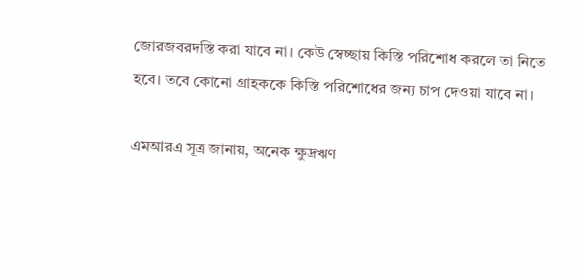জোরজবরদস্তি করা যাবে না। কেউ স্বেচ্ছায় কিস্তি পরিশোধ করলে তা নিতে হবে। তবে কোনো গ্রাহককে কিস্তি পরিশোধের জন্য চাপ দেওয়া যাবে না।

এমআরএ সূত্র জানায়, অনেক ক্ষুদ্রঋণ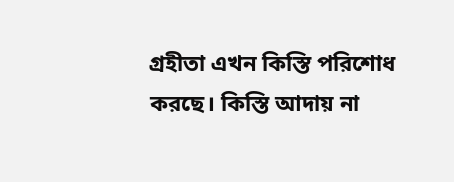গ্রহীতা এখন কিস্তি পরিশোধ করছে। কিস্তি আদায় না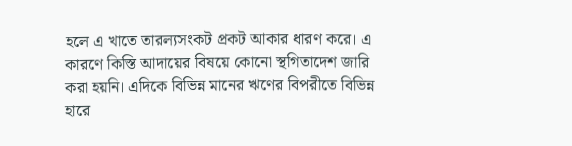হলে এ খাতে তারল্যসংকট প্রকট আকার ধারণ করে। এ কারণে কিস্তি আদায়ের বিষয়ে কোনো স্থগিতাদেশ জারি করা হয়নি। এদিকে বিভিন্ন মানের ঋণের বিপরীতে বিভিন্ন হারে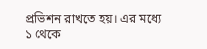প্রভিশন রাখতে হয়। এর মধ্যে ১ থেকে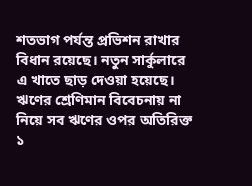শতভাগ পর্যন্ত প্রভিশন রাখার বিধান রয়েছে। নতুন সার্কুলারে এ খাতে ছাড় দেওয়া হয়েছে। ঋণের শ্রেণিমান বিবেচনায় না নিয়ে সব ঋণের ওপর অতিরিক্ত ১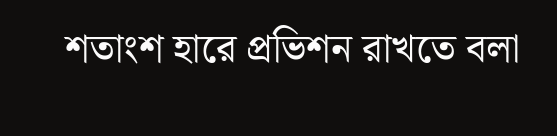শতাংশ হারে প্রভিশন রাখতে বলা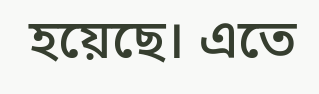হয়েছে। এতে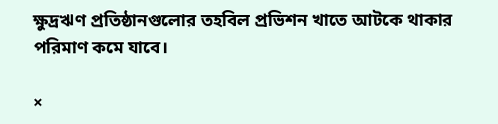ক্ষুদ্রঋণ প্রতিষ্ঠানগুলোর তহবিল প্রভিশন খাতে আটকে থাকার পরিমাণ কমে যাবে।

×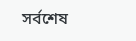সর্বশেষ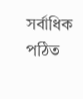সর্বাধিক পঠিত